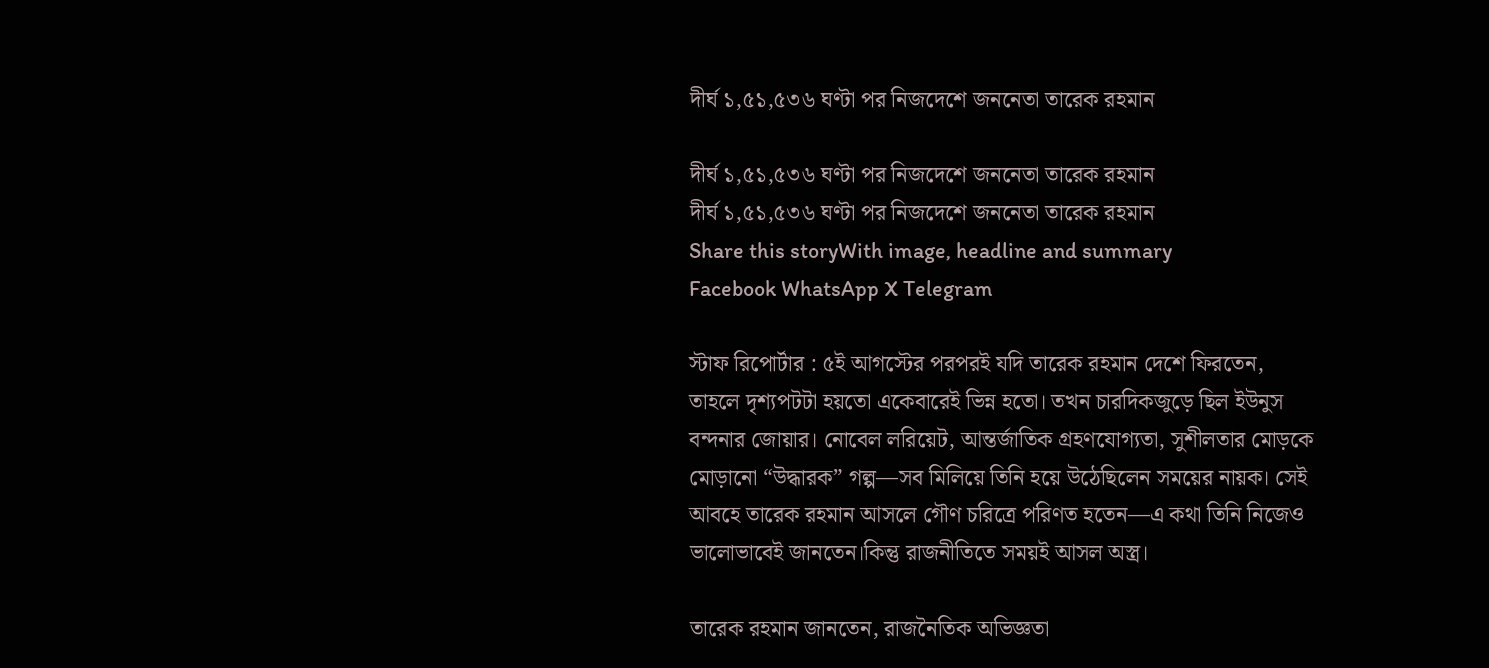দীর্ঘ ১,৫১,৫৩৬ ঘণ্টা পর নিজদেশে জননেতা তারেক রহমান

দীর্ঘ ১,৫১,৫৩৬ ঘণ্টা পর নিজদেশে জননেতা তারেক রহমান
দীর্ঘ ১,৫১,৫৩৬ ঘণ্টা পর নিজদেশে জননেতা তারেক রহমান
Share this storyWith image, headline and summary
Facebook WhatsApp X Telegram

স্টাফ রিপোর্টার : ৫ই আগস্টের পরপরই যদি তারেক রহমান দেশে ফিরতেন, তাহলে দৃশ্যপটটা হয়তো একেবারেই ভিন্ন হতো। তখন চারদিকজুড়ে ছিল ইউনুস বন্দনার জোয়ার। নোবেল লরিয়েট, আন্তর্জাতিক গ্রহণযোগ্যতা, সুশীলতার মোড়কে মোড়ানো “উদ্ধারক” গল্প—সব মিলিয়ে তিনি হয়ে উঠেছিলেন সময়ের নায়ক। সেই আবহে তারেক রহমান আসলে গৌণ চরিত্রে পরিণত হতেন—এ কথা তিনি নিজেও ভালোভাবেই জানতেন।কিন্তু রাজনীতিতে সময়ই আসল অস্ত্র।

তারেক রহমান জানতেন, রাজনৈতিক অভিজ্ঞতা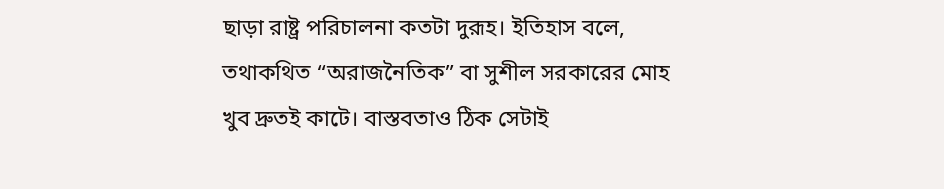ছাড়া রাষ্ট্র পরিচালনা কতটা দুরূহ। ইতিহাস বলে, তথাকথিত “অরাজনৈতিক” বা সুশীল সরকারের মোহ খুব দ্রুতই কাটে। বাস্তবতাও ঠিক সেটাই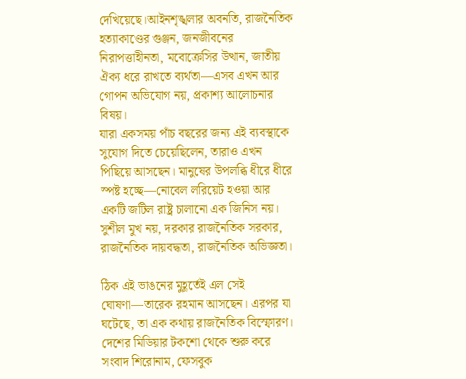দেখিয়েছে।আইনশৃঙ্খলার অবনতি, রাজনৈতিক হত্যাকাণ্ডের গুঞ্জন, জনজীবনের নিরাপত্তাহীনতা, মবোক্রেসির উত্থান, জাতীয় ঐক্য ধরে রাখতে ব্যর্থতা—এসব এখন আর গোপন অভিযোগ নয়, প্রকাশ্য আলোচনার বিষয়।
যারা একসময় পাঁচ বছরের জন্য এই ব্যবস্থাকে সুযোগ দিতে চেয়েছিলেন, তারাও এখন পিছিয়ে আসছেন। মানুষের উপলব্ধি ধীরে ধীরে স্পষ্ট হচ্ছে—নোবেল লরিয়েট হওয়া আর একটি জটিল রাষ্ট্র চালানো এক জিনিস নয়। সুশীল মুখ নয়, দরকার রাজনৈতিক সরকার, রাজনৈতিক দায়বদ্ধতা, রাজনৈতিক অভিজ্ঞতা।

ঠিক এই ভাঙনের মুহূর্তেই এল সেই ঘোষণা—তারেক রহমান আসছেন। এরপর যা ঘটেছে, তা এক কথায় রাজনৈতিক বিস্ফোরণ। দেশের মিডিয়ার টকশো থেকে শুরু করে সংবাদ শিরোনাম, ফেসবুক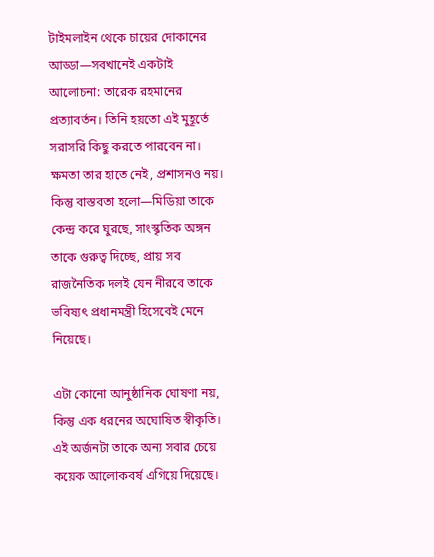টাইমলাইন থেকে চায়ের দোকানের আড্ডা—সবখানেই একটাই আলোচনা: তারেক রহমানের প্রত্যাবর্তন। তিনি হয়তো এই মুহূর্তে সরাসরি কিছু করতে পারবেন না। ক্ষমতা তার হাতে নেই, প্রশাসনও নয়। কিন্তু বাস্তবতা হলো—মিডিয়া তাকে কেন্দ্র করে ঘুরছে, সাংস্কৃতিক অঙ্গন তাকে গুরুত্ব দিচ্ছে, প্রায় সব রাজনৈতিক দলই যেন নীরবে তাকে ভবিষ্যৎ প্রধানমন্ত্রী হিসেবেই মেনে নিয়েছে।

এটা কোনো আনুষ্ঠানিক ঘোষণা নয়, কিন্তু এক ধরনের অঘোষিত স্বীকৃতি। এই অর্জনটা তাকে অন্য সবার চেয়ে কয়েক আলোকবর্ষ এগিয়ে দিয়েছে।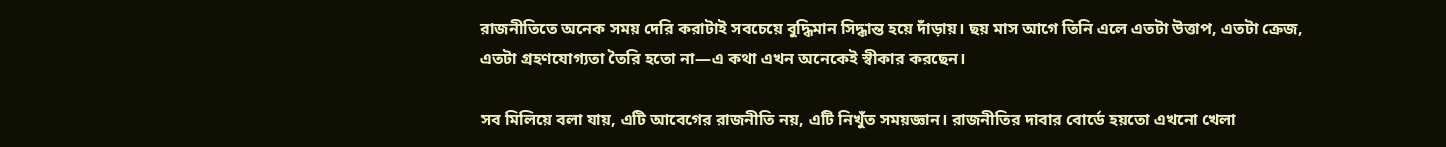রাজনীতিতে অনেক সময় দেরি করাটাই সবচেয়ে বুদ্ধিমান সিদ্ধান্ত হয়ে দাঁড়ায়। ছয় মাস আগে তিনি এলে এতটা উত্তাপ, এতটা ক্রেজ, এতটা গ্রহণযোগ্যতা তৈরি হতো না—এ কথা এখন অনেকেই স্বীকার করছেন।

সব মিলিয়ে বলা যায়, এটি আবেগের রাজনীতি নয়, এটি নিখুঁত সময়জ্ঞান। রাজনীতির দাবার বোর্ডে হয়তো এখনো খেলা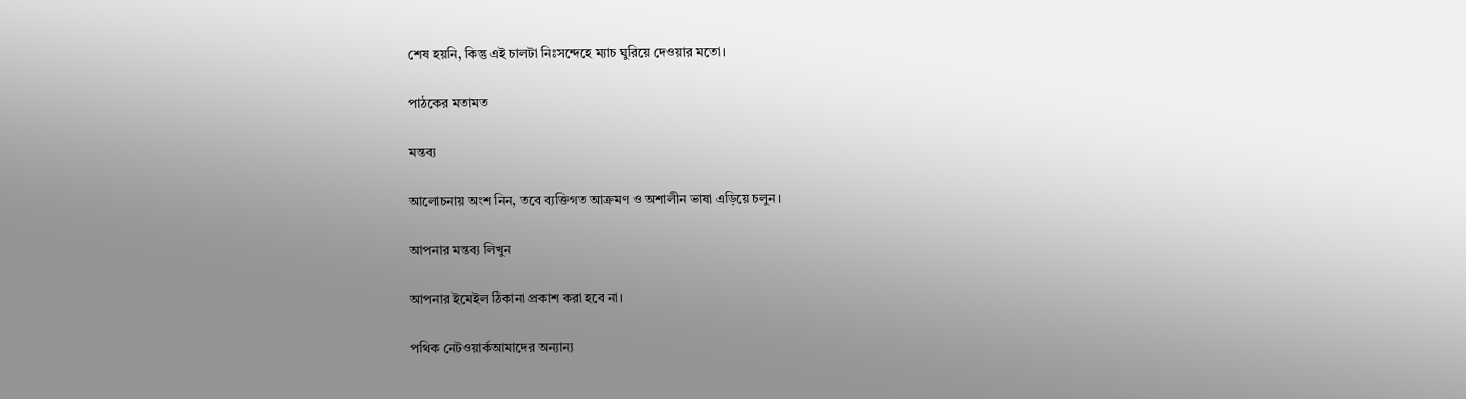শেষ হয়নি, কিন্তু এই চালটা নিঃসন্দেহে ম্যাচ ঘুরিয়ে দেওয়ার মতো।

পাঠকের মতামত

মন্তব্য

আলোচনায় অংশ নিন, তবে ব্যক্তিগত আক্রমণ ও অশালীন ভাষা এড়িয়ে চলুন।

আপনার মন্তব্য লিখুন

আপনার ইমেইল ঠিকানা প্রকাশ করা হবে না।

পথিক নেটওয়ার্কআমাদের অন্যান্য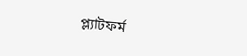প্ল্যাটফর্ম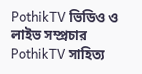PothikTV ভিডিও ও লাইভ সম্প্রচার PothikTV সাহিত্য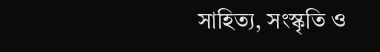সাহিত্য, সংস্কৃতি ও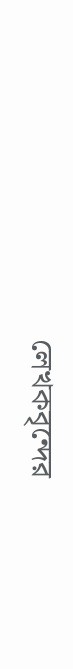লেখকবৃন্দের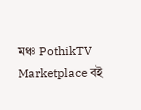মঞ্চ PothikTV Marketplace বই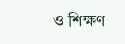ও শিক্ষণ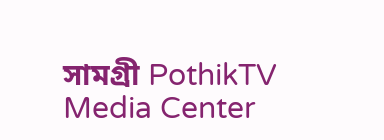সামগ্রী PothikTV Media Center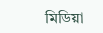মিডিয়া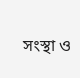সংস্থা ও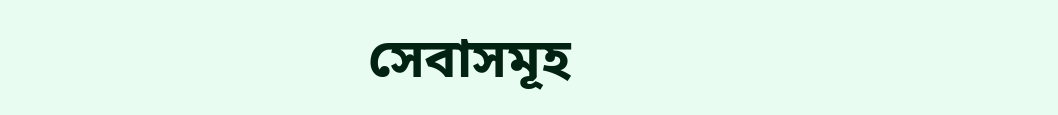সেবাসমূহ